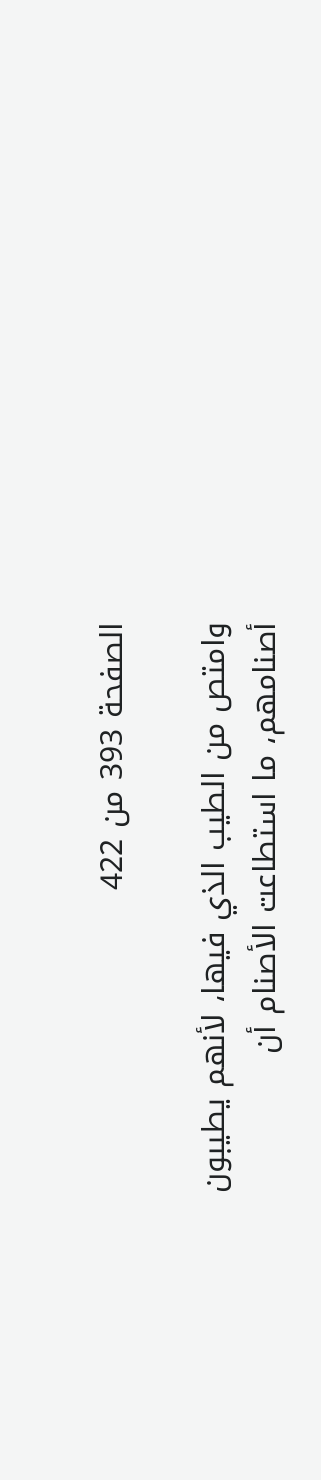الصفحة 393 من 422

وامتص من الطيب الذي فيها، لأنهم يطيبون أصنامهم، ما استطاعت الأصنام أن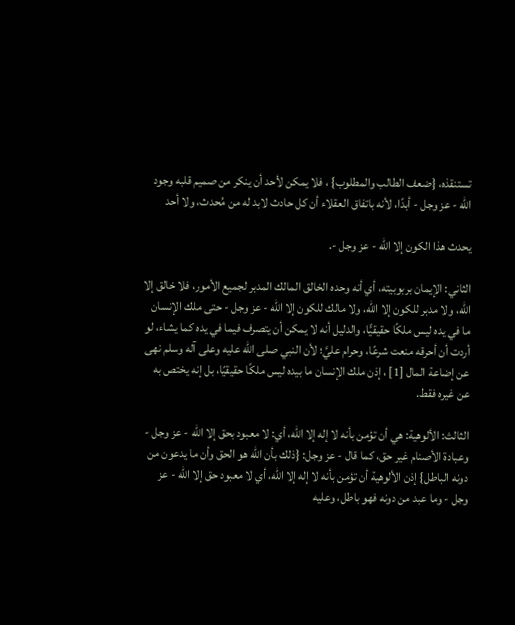تستنقذه، {ضعف الطالب والمطلوب} ، فلا يمكن لأحد أن ينكر من صميم قلبه وجود الله - عز وجل - أبدًا، لأنه باتفاق العقلاء أن كل حادث لابد له من مُحدث، ولا أحد

يحدث هذا الكون إلا الله - عز وجل -.

الثاني: الإيمان بربوبيته، أي أنه وحده الخالق المالك المدبر لجميع الأمور، فلا خالق إلا الله، ولا مدبر للكون إلا الله، ولا مالك للكون إلا الله - عز وجل - حتى ملك الإنسان ما في يده ليس ملكًا حقيقيًّا، والدليل أنه لا يمكن أن يتصرف فيما في يده كما يشاء، لو أردت أن أحرقه منعت شرعًا، وحرام عليَّ؛ لأن النبي صلى الله عليه وعلى آله وسلم نهى عن إضاعة المال [1] ، إذن ملك الإنسان ما بيده ليس ملكًا حقيقيًا، بل إنه يختص به عن غيره فقط.

الثالث: الألوهية: هي أن تؤمن بأنه لا إله إلا الله، أي: لا معبود بحق إلا الله - عز وجل - وعبادة الأصنام غير حق، كما قال - عز وجل: {ذلك بأن الله هو الحق وأن ما يدعون من دونه الباطل} إذن الألوهية أن تؤمن بأنه لا إله إلا الله، أي لا معبود حق إلا الله - عز وجل - وما عبد من دونه فهو باطل، وعليه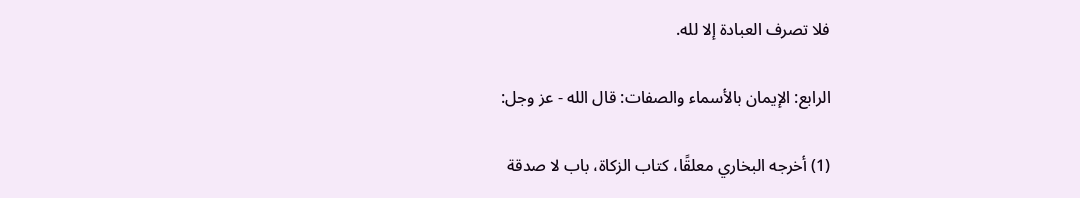فلا تصرف العبادة إلا لله.

الرابع: الإيمان بالأسماء والصفات: قال الله - عز وجل:

(1) أخرجه البخاري معلقًا، كتاب الزكاة، باب لا صدقة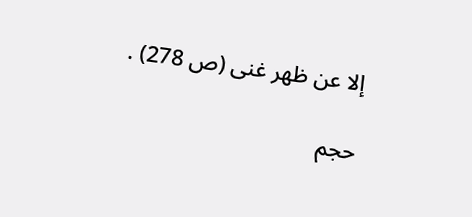إلا عن ظهر غنى (ص 278) .

حجم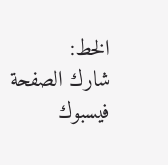الخط:
شارك الصفحة
فيسبوك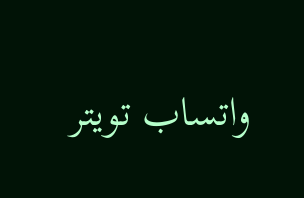واتساب تويتر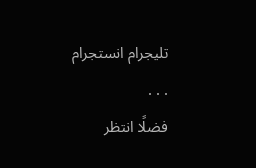تليجرام انستجرام
. . .
فضلًا انتظر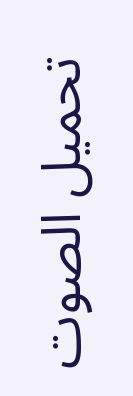تحميل الصوت